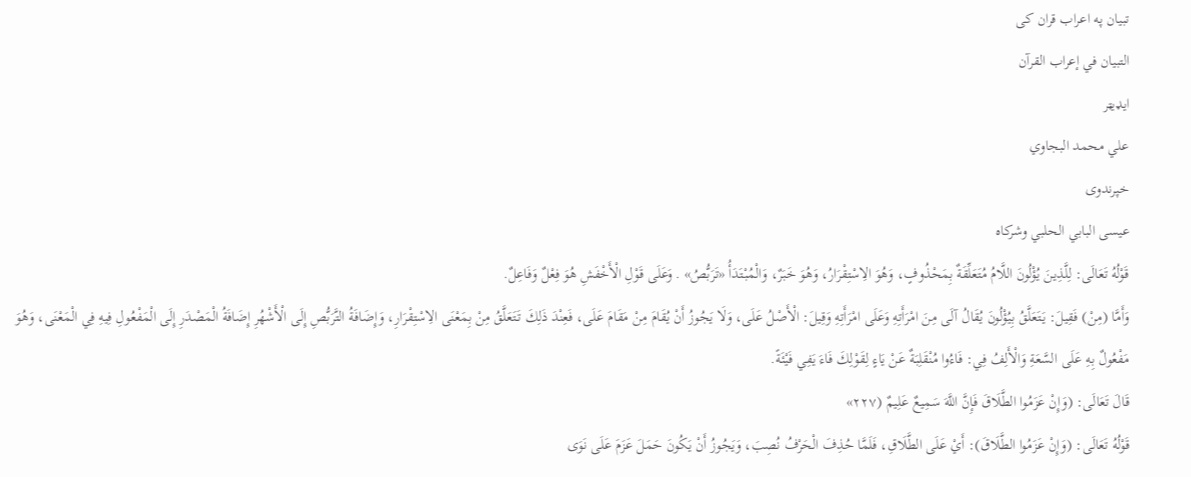تبیان په اعراب قران کی
التبيان في إعراب القرآن
ایډیټر
علي محمد البجاوي
خپرندوی
عيسى البابي الحلبي وشركاه
قَوْلُهُ تَعَالَى: لِلَّذِينَ يُؤْلُونَ اللَّامُ مُتَعَلِّقَةٌ بِمَحْذُوفٍ، وَهُوَ الِاسْتِقْرَارُ، وَهُوَ خَبَرٌ، وَالْمُبْتَدَأُ «تَرَبُّصُ» . وَعَلَى قَوْلِ الْأَخْفَشِ هُوَ فِعْلٌ وَفَاعِلٌ.
وَأَمَّا (مِنْ) فَقِيلَ: يَتَعَلَّقُ بِيُؤْلُونَ يُقَالُ آلَى مِنَ امْرَأَتِهِ وَعَلَى امْرَأَتِهِ وَقِيلَ: الْأَصْلُ عَلَى، وَلَا يَجُوزُ أَنْ يُقَامَ مِنْ مَقَامَ عَلَى، فَعِنْدَ ذَلِكَ تَتَعَلَّقُ مِنْ بِمَعْنَى الِاسْتِقْرَارِ، وَإِضَافَةُ التَّرَبُّصِ إِلَى الْأَشْهُرِ إِضَافَةُ الْمَصْدَرِ إِلَى الْمَفْعُولِ فِيهِ فِي الْمَعْنَى، وَهُوَ مَفْعُولٌ بِهِ عَلَى السَّعَةِ وَالْأَلِفُ فِي: فَاءُوا مُنْقَلِبَةٌ عَنْ يَاءٍ لِقَوْلِكَ فَاءَ يَفِي فَيْئَةً.
قَالَ تَعَالَى: (وَإِنْ عَزَمُوا الطَّلَاقَ فَإِنَّ اللَّهَ سَمِيعٌ عَلِيمٌ (٢٢٧»
قَوْلُهُ تَعَالَى: (وَإِنْ عَزَمُوا الطَّلَاقَ): أَيْ عَلَى الطَّلَاقِ، فَلَمَّا حُذِفَ الْحَرْفُ نُصِبَ، وَيَجُوزُ أَنْ يَكُونَ حَمَلَ عَزَمَ عَلَى نَوَى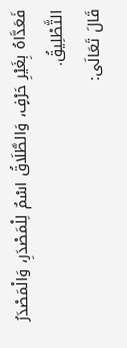فَعَدَّاهُ بِغَيْرِ حَرْفٍ، وَالطَّلَاقُ اسْمٌ لِلْمَصْدَرِ، وَالْمَصْدَرُ التَّطْلِيقُ.
قَالَ تَعَالَى: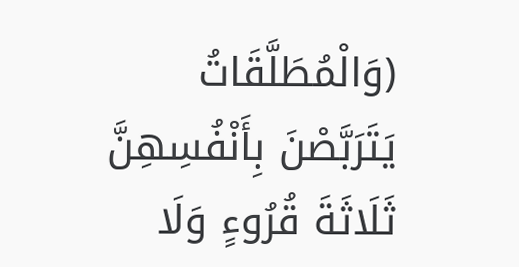(وَالْمُطَلَّقَاتُ يَتَرَبَّصْنَ بِأَنْفُسِهِنَّ ثَلَاثَةَ قُرُوءٍ وَلَا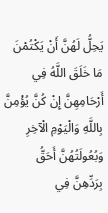يَحِلُّ لَهُنَّ أَنْ يَكْتُمْنَ مَا خَلَقَ اللَّهُ فِي أَرْحَامِهِنَّ إِنْ كُنَّ يُؤْمِنَّ بِاللَّهِ وَالْيَوْمِ الْآخِرِ وَبُعُولَتُهُنَّ أَحَقُّ بِرَدِّهِنَّ فِي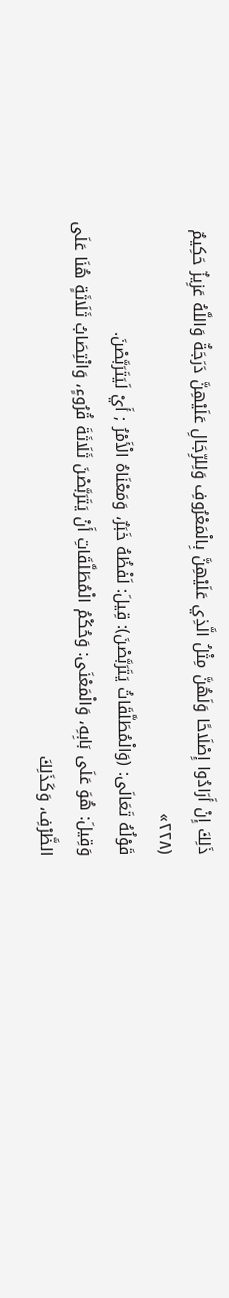ذَلِكَ إِنْ أَرَادُوا إِصْلَاحًا وَلَهُنَّ مِثْلُ الَّذِي عَلَيْهِنَّ بِالْمَعْرُوفِ وَلِلرِّجَالِ عَلَيْهِنَّ دَرَجَةٌ وَاللَّهُ عَزِيزٌ حَكِيمٌ (٢٢٨»
قَوْلُهُ تَعَالَى: (وَالْمُطَلَّقَاتُ يَتَرَبَّصْنَ): قِيلَ: لَفْظُهُ خَبَرٌ، وَمَعْنَاهُ الْأَمْرُ ; أَيْ لَيَتَرَبَّصْنَ.
وَقِيلَ: هُوَ عَلَى بَابِهِ، وَالْمَعْنَى: وَحُكْمُ الْمُطَلَّقَاتِ أَنْ يَتَرَبَّصْنَ ثَلَاثَةَ قُرُوءٍ، وَانْتِصَابُ ثَلَاثَةٍ هُنَا عَلَى الظَّرْفِ، وَكَذَلِكَ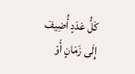كَلُّ عَدَدٍ أُضِيفَ إِلَى زَمَانٍ أَوْ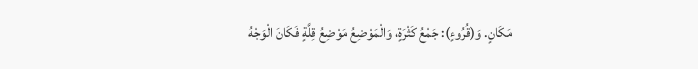مَكَانٍ. وَ(قُرُوءٍ): جَمْعُ كَثْرَةٍ، وَالْمَوْضِعُ مَوْضِعُ قِلَّةٍ فَكَانَ الْوَجْهُ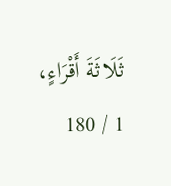ثَلَاثَةَ أَقْرَاءٍ،
1 / 180